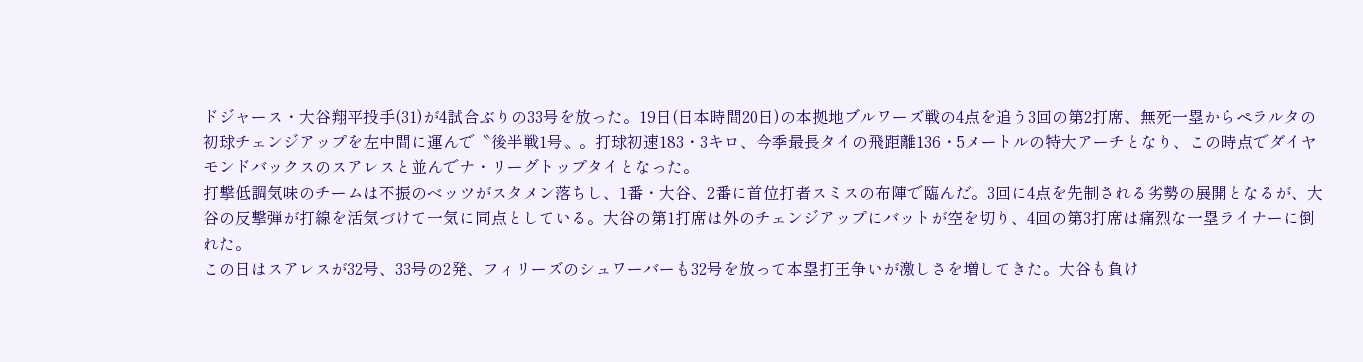ドジャース・大谷翔平投手(31)が4試合ぶりの33号を放った。19日(日本時間20日)の本拠地ブルワーズ戦の4点を追う3回の第2打席、無死一塁からペラルタの初球チェンジアップを左中間に運んで〝後半戦1号〟。打球初速183・3キロ、今季最長タイの飛距離136・5メートルの特大アーチとなり、この時点でダイヤモンドバックスのスアレスと並んでナ・リーグトップタイとなった。
打撃低調気味のチームは不振のベッツがスタメン落ちし、1番・大谷、2番に首位打者スミスの布陣で臨んだ。3回に4点を先制される劣勢の展開となるが、大谷の反撃弾が打線を活気づけて一気に同点としている。大谷の第1打席は外のチェンジアップにバットが空を切り、4回の第3打席は痛烈な一塁ライナーに倒れた。
この日はスアレスが32号、33号の2発、フィリーズのシュワーバーも32号を放って本塁打王争いが激しさを増してきた。大谷も負け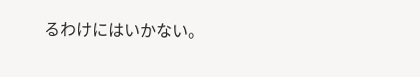るわけにはいかない。